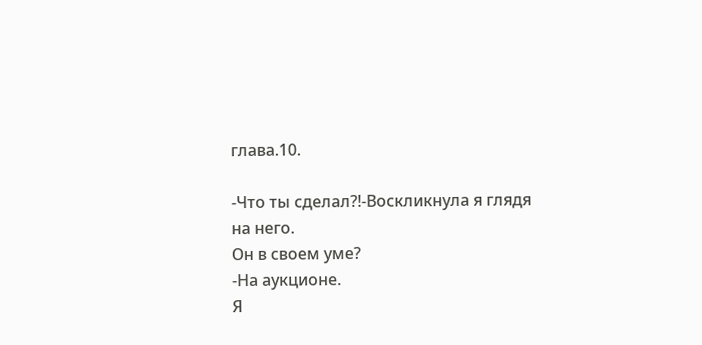глава.10.

-Что ты сделал?!-Воскликнула я глядя на него.
Он в своем уме?
-На аукционе.
Я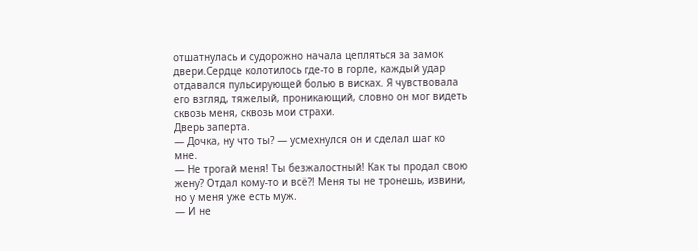отшатнулась и судорожно начала цепляться за замок двери.Сердце колотилось где-то в горле, каждый удар отдавался пульсирующей болью в висках. Я чувствовала его взгляд, тяжелый, проникающий, словно он мог видеть сквозь меня, сквозь мои страхи.
Дверь заперта.
— Дочка, ну что ты? — усмехнулся он и сделал шаг ко мне.
— Не трогай меня! Ты безжалостный! Как ты продал свою жену? Отдал кому-то и всё?! Меня ты не тронешь, извини, но у меня уже есть муж.
— И не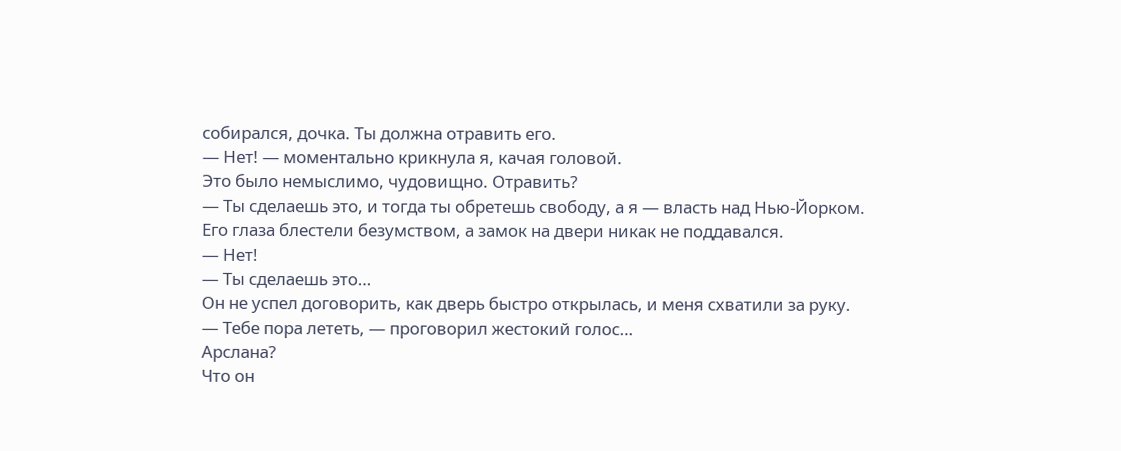собирался, дочка. Ты должна отравить его.
— Нет! — моментально крикнула я, качая головой.
Это было немыслимо, чудовищно. Отравить?
— Ты сделаешь это, и тогда ты обретешь свободу, а я — власть над Нью-Йорком.
Его глаза блестели безумством, а замок на двери никак не поддавался.
— Нет!
— Ты сделаешь это…
Он не успел договорить, как дверь быстро открылась, и меня схватили за руку.
— Тебе пора лететь, — проговорил жестокий голос…
Арслана?
Что он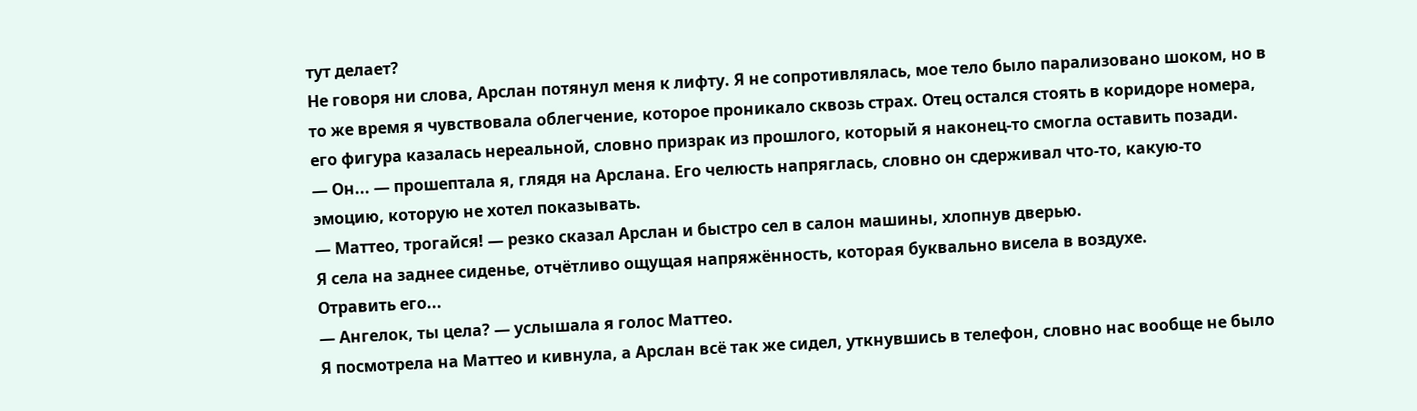тут делает?
Не говоря ни слова, Арслан потянул меня к лифту. Я не сопротивлялась, мое тело было парализовано шоком, но в то же время я чувствовала облегчение, которое проникало сквозь страх. Отец остался стоять в коридоре номера, его фигура казалась нереальной, словно призрак из прошлого, который я наконец-то смогла оставить позади.
— Он... — прошептала я, глядя на Арслана. Его челюсть напряглась, словно он сдерживал что-то, какую-то эмоцию, которую не хотел показывать.
— Маттео, трогайся! — резко сказал Арслан и быстро сел в салон машины, хлопнув дверью.
Я села на заднее сиденье, отчётливо ощущая напряжённость, которая буквально висела в воздухе.
Отравить его...
— Ангелок, ты цела? — услышала я голос Маттео.
Я посмотрела на Маттео и кивнула, а Арслан всё так же сидел, уткнувшись в телефон, словно нас вообще не было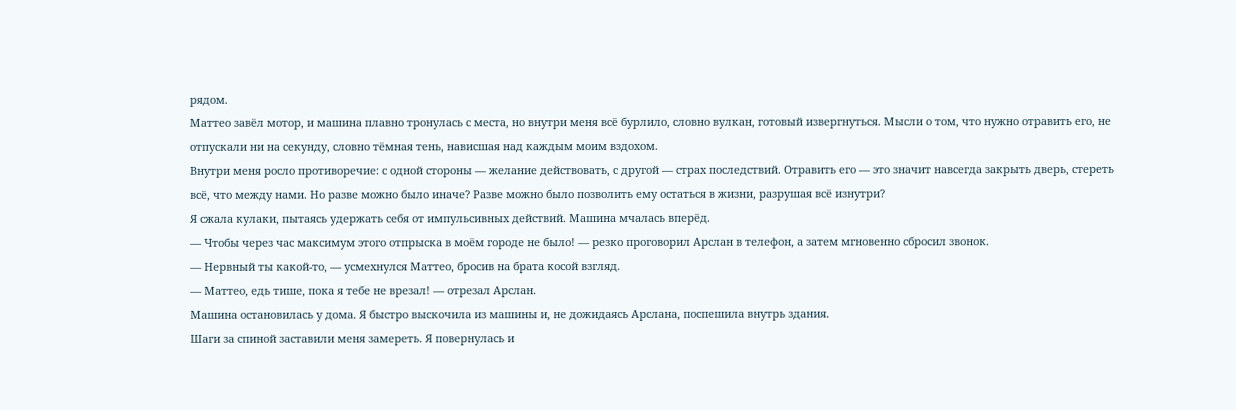рядом.
Маттео завёл мотор, и машина плавно тронулась с места, но внутри меня всё бурлило, словно вулкан, готовый извергнуться. Мысли о том, что нужно отравить его, не отпускали ни на секунду, словно тёмная тень, нависшая над каждым моим вздохом.
Внутри меня росло противоречие: с одной стороны — желание действовать, с другой — страх последствий. Отравить его — это значит навсегда закрыть дверь, стереть всё, что между нами. Но разве можно было иначе? Разве можно было позволить ему остаться в жизни, разрушая всё изнутри?
Я сжала кулаки, пытаясь удержать себя от импульсивных действий. Машина мчалась вперёд.
— Чтобы через час максимум этого отпрыска в моём городе не было! — резко проговорил Арслан в телефон, а затем мгновенно сбросил звонок.
— Нервный ты какой-то, — усмехнулся Маттео, бросив на брата косой взгляд.
— Маттео, едь тише, пока я тебе не врезал! — отрезал Арслан.
Машина остановилась у дома. Я быстро выскочила из машины и, не дожидаясь Арслана, поспешила внутрь здания.
Шаги за спиной заставили меня замереть. Я повернулась и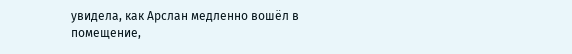увидела, как Арслан медленно вошёл в помещение,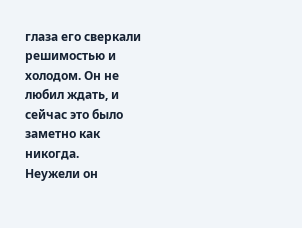глаза его сверкали решимостью и холодом. Он не любил ждать, и сейчас это было заметно как никогда.
Неужели он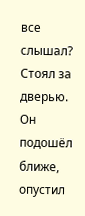все слышал?
Стоял за дверью.
Он подошёл ближе, опустил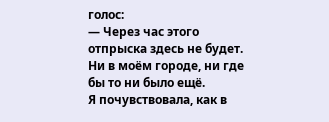голос:
— Через час этого отпрыска здесь не будет. Ни в моём городе, ни где бы то ни было ещё.
Я почувствовала, как в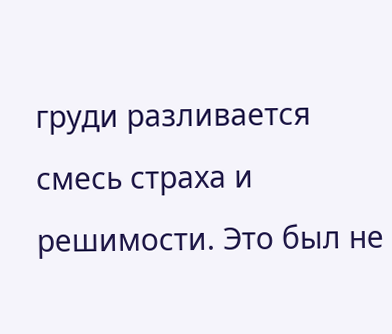груди разливается смесь страха и решимости. Это был не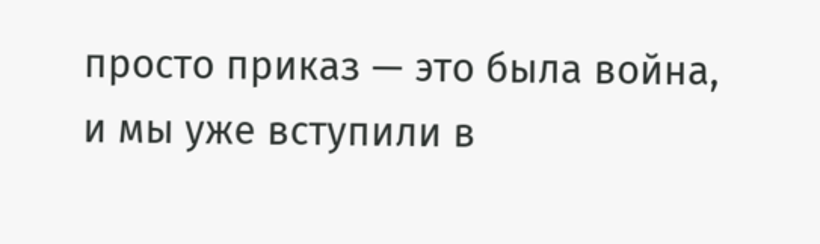просто приказ — это была война, и мы уже вступили в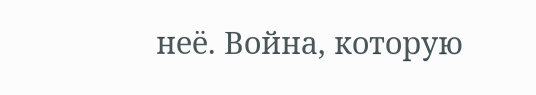неё. Война, которую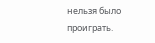нельзя было проиграть.